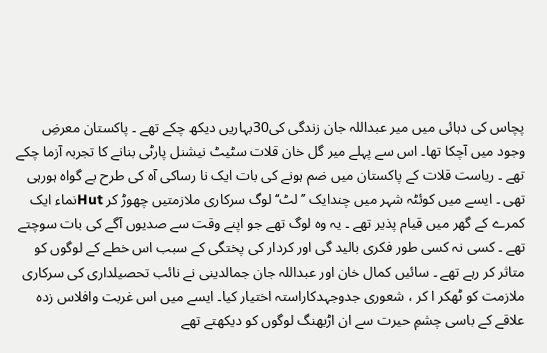پچاس کی دہائی میں میر عبداللہ جان زندگی کی30بہاریں دیکھ چکے تھے ۔ پاکستان معرضِ وجود میں آچکا تھا۔ اس سے پہلے میر گل خان قلات سٹیٹ نیشنل پارٹی بنانے کا تجربہ آزما چکے تھے ۔ ریاست قلات کے پاکستان میں ضم ہونے کی بات ایک نا رساکی آہ کی طرح بے گواہ ہورہی تھی ۔ ایسے میں کوئٹہ شہر میں چندایک ’’لٹ‘‘ لوگ سرکاری ملازمتیں چھوڑ کر Hutنماء ایک کمرے کے گھر میں قیام پذیر تھے ۔ یہ وہ لوگ تھے جو اپنے وقت سے صدیوں آگے کی بات سوچتے تھے ۔ کسی نہ کسی طور فکری بالید گی اور کردار کی پختگی کے سبب اس خطے کے لوگوں کو متاثر کر رہے تھے ۔ سائیں کمال خان اور عبداللہ جان جمالدینی نے نائب تحصیلداری کی سرکاری ملازمت کو ٹھکر ا کر ، شعوری جدوجہدکاراستہ اختیار کیا۔ ایسے میں اس غربت وافلاس زدہ علاقے کے باسی چشمِ حیرت سے ان اڑبھنگ لوگوں کو دیکھتے تھے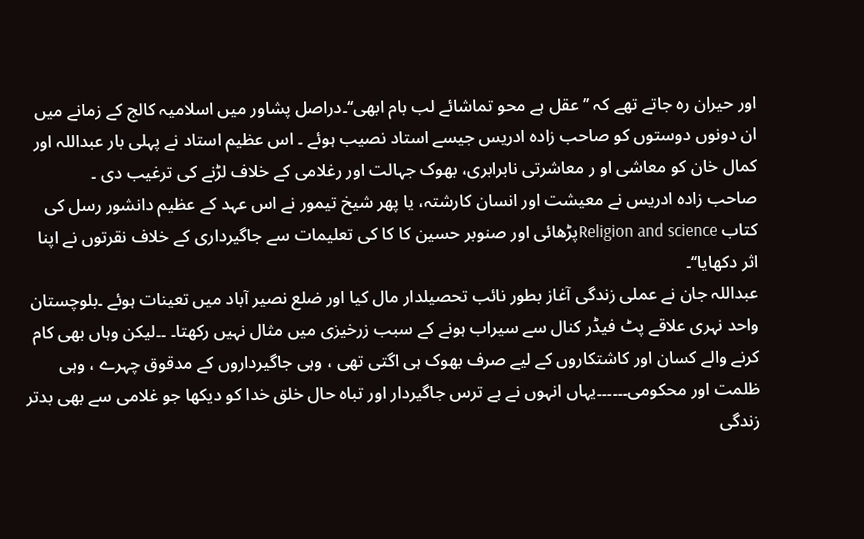اور حیران رہ جاتے تھے کہ ’’عقل ہے محو تماشائے لب بام ابھی‘‘۔دراصل پشاور میں اسلامیہ کالج کے زمانے میں ان دونوں دوستوں کو صاحب زادہ ادریس جیسے استاد نصیب ہوئے ۔ اس عظیم استاد نے پہلی بار عبداللہ اور کمال خان کو معاشی او ر معاشرتی نابرابری، بھوک جہالت اور رغلامی کے خلاف لڑنے کی ترغیب دی ۔
صاحب زادہ ادریس نے معیشت اور انسان کارشتہ، یا پھر شیخ تیمور نے اس عہد کے عظیم دانشور رسل کی کتاب Religion and scienceپڑھائی اور صنوبر حسین کا کا کی تعلیمات سے جاگیرداری کے خلاف نقرتوں نے اپنا اثر دکھایا‘‘۔
عبداللہ جان نے عملی زندگی آغاز بطور نائب تحصیلدار مال کیا اور ضلع نصیر آباد میں تعینات ہوئے ۔بلوچستان واحد نہری علاقے پٹ فیڈر کنال سے سیراب ہونے کے سبب زرخیزی میں مثال نہیں رکھتا۔ ۔۔لیکن وہاں بھی کام کرنے والے کسان اور کاشتکاروں کے لیے صرف بھوک ہی اگتی تھی ، وہی جاگیرداروں کے مدقوق چہرے ، وہی ظلمت اور محکومی۔۔۔۔۔۔یہاں انہوں نے بے ترس جاگیردار اور تباہ حال خلق خدا کو دیکھا جو غلامی سے بھی بدتر زندگی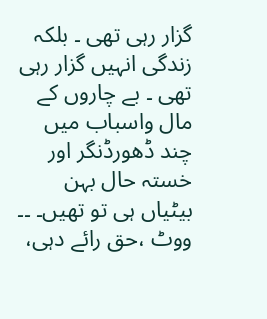گزار رہی تھی ۔ بلکہ زندگی انہیں گزار رہی تھی ۔ بے چاروں کے مال واسباب میں چند ڈھورڈنگر اور خستہ حال بہن بیٹیاں ہی تو تھیں۔ ۔۔ ووٹ ،حق رائے دہی،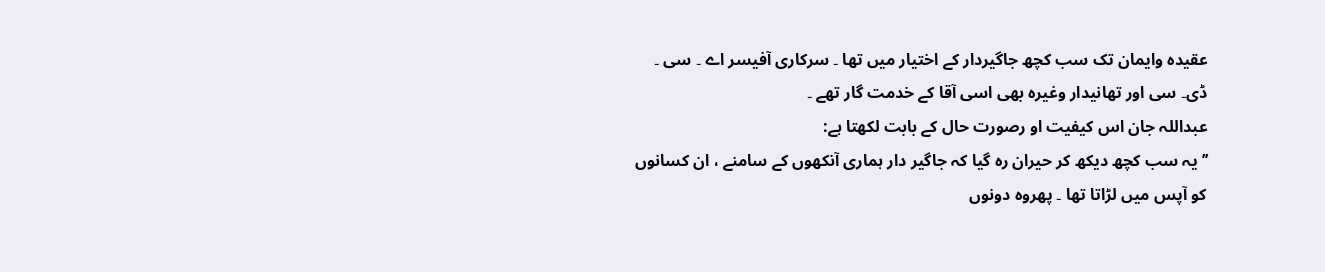عقیدہ وایمان تک سب کچھ جاگیردار کے اختیار میں تھا ۔ سرکاری آفیسر اے ۔ سی ۔ ڈی۔ سی اور تھانیدار وغیرہ بھی اسی آقا کے خدمت گار تھے ۔
عبداللہ جان اس کیفیت او رصورت حال کے بابت لکھتا ہے:
’’یہ سب کچھ دیکھ کر حیران رہ گیا کہ جاگیر دار ہماری آنکھوں کے سامنے ، ان کسانوں کو آپس میں لڑاتا تھا ۔ پھروہ دونوں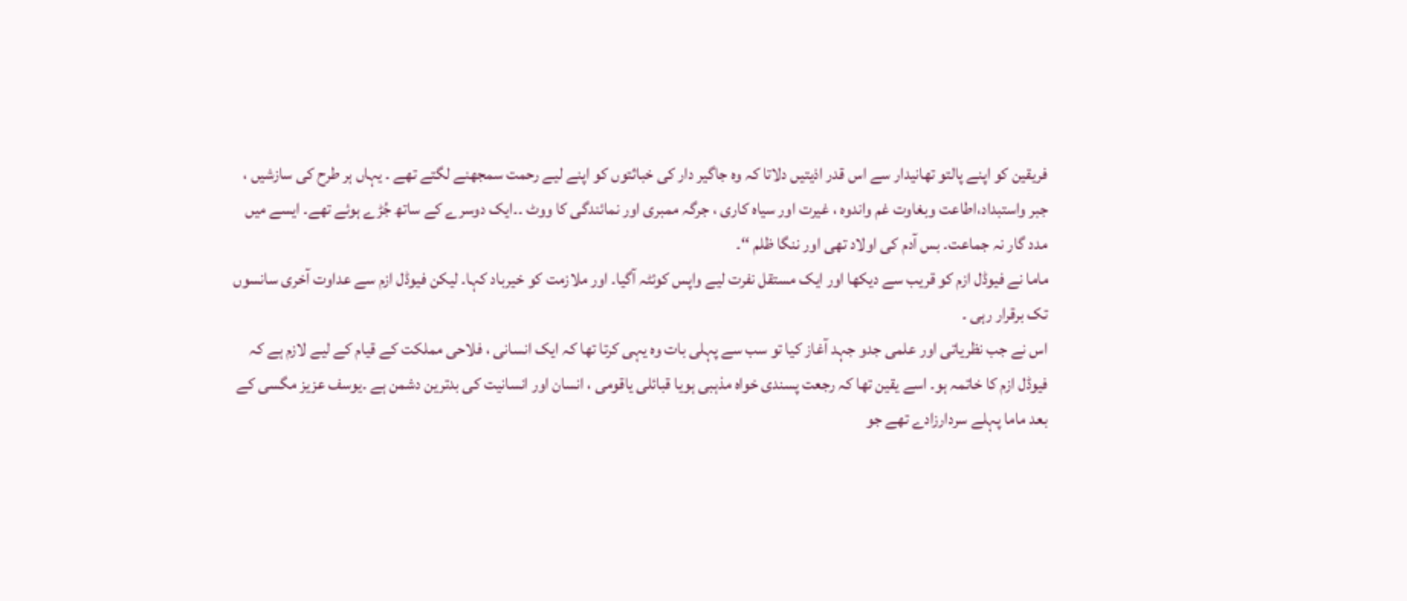فریقین کو اپنے پالتو تھانیدار سے اس قدر اذیتیں دلاتا کہ وہ جاگیر دار کی خباثتوں کو اپنے لیے رحمت سمجھنے لگتے تھے ۔ یہاں ہر طرح کی سازشیں ، جبر واستبداد،اطاعت وبغاوت غم واندوہ ، غیرت اور سیاہ کاری ، جرگہ ممبری اور نمائندگی کا ووٹ ۔۔ایک دوسرے کے ساتھ جُڑے ہوئے تھے۔ ایسے میں مدد گار نہ جماعت۔ بس آدم کی اولاد تھی اور ننگا ظلم ‘‘۔
ماما نے فیوڈل ازم کو قریب سے دیکھا اور ایک مستقل نفرت لیے واپس کوئٹہ آگیا۔ اور ملازمت کو خیرباد کہا۔ لیکن فیوڈل ازم سے عداوت آخری سانسوں تک برقرار رہی ۔
اس نے جب نظریاتی اور علمی جدو جہد آغاز کیا تو سب سے پہلی بات وہ یہی کرتا تھا کہ ایک انسانی ، فلاحی مملکت کے قیام کے لیے لازم ہے کہ فیوڈل ازم کا خاتمہ ہو۔ اسے یقین تھا کہ رجعت پسندی خواہ مذہبی ہویا قبائلی یاقومی ، انسان اور انسانیت کی بدترین دشمن ہے ۔یوسف عزیز مگسی کے بعد ماما پہلے سردارزادے تھے جو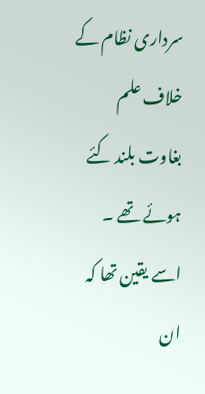سرداری نظام کے خلاف علم بغاوت بلند کئے ہوئے تھے ۔ اسے یقین تھا کہ ان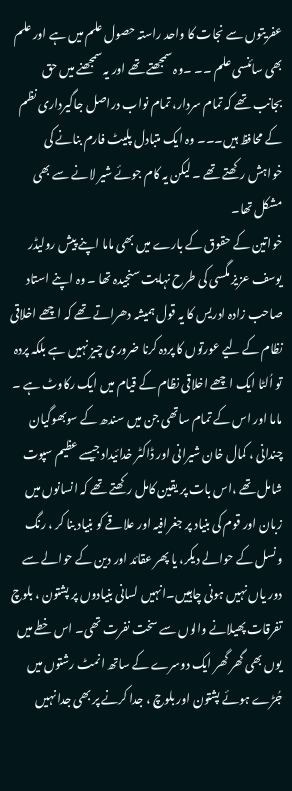عفریتوں سے نجات کا واحد راستہ حصول علم میں ہے اور علم بھی سائنسی علم ۔۔ ۔وہ سمجھتے تھے اور یہ سمجھنے میں حق بجانب تھے کہ تمام سردار، تمام نواب دراصل جاگیرداری نظم کے محافظ ہیں۔۔۔ وہ ایک متبادل پلیٹ فارم بنانے کی خواہش رکھتے تھے ۔ لیکن یہ کام جوئے شیر لانے سے بھی مشکل تھا۔
خواتین کے حقوق کے بارے میں بھی ماما اپنے پیش رولیڈر یوسف عزیز مگسی کی طرح نہایت سنجیدہ تھا ۔ وہ اپنے استاد صاحب زادہ ادریس کا یہ قول ہمیشہ دھراتے تھے کہ اچھے اخلاقی نظام کے لیے عورتوں کا پردہ کرنا ضروری چیز نہیں ہے بلکہ پردہ تو اُلٹا ایک اچھے اخلاقی نظام کے قیام میں ایک رکاوٹ ہے ۔
ماما اور اس کے تمام ساتھی جن میں سندھ کے سوبھوگیان چندانی ، کمال خان شیرانی اور ڈاکٹر خدائیداد جیسے عظیم سپوت شامل تھے ،اس بات پر یقین کامل رکھتے تھے کہ انسانوں میں زبان اور قوم کی بنیاد پر جغرافیہ اور علاقے کو بنیاد بنا کر ، رنگ ونسل کے حوالے دیکر، یا پھر عقائد اور دین کے حوالے سے دور یاں نہیں ہونی چاہییں۔انہیں لسانی بنیادوں پر پشتون ، بلوچ تفرقات پھیلانے والوں سے سخت نفرت تھی۔ اس خطے میں یوں بھی گھر گھر ایک دوسرے کے ساتھ انمٹ رشتوں میں جُڑے ہوئے پشتون اور بلوچ ، جدا کرنے پر بھی جدا نہیں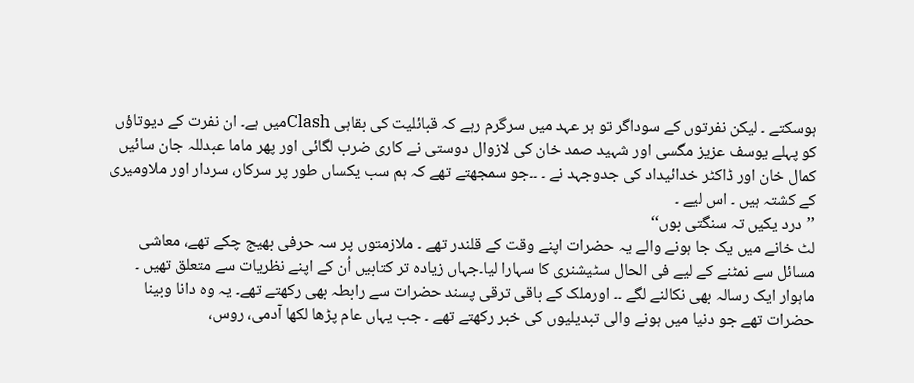ہوسکتے ۔ لیکن نفرتوں کے سوداگر تو ہر عہد میں سرگرم رہے کہ قبائلیت کی بقاہی Clashمیں ہے۔ ان نفرت کے دیوتاؤں کو پہلے یوسف عزیز مگسی اور شہید صمد خان کی لازوال دوستی نے کاری ضرب لگائی اور پھر ماما عبدللہ جان سائیں کمال خان اور ڈاکٹر خدائیداد کی جدوجہد نے ۔ ۔۔جو سمجھتے تھے کہ ہم سب یکساں طور پر سرکار، سردار اور ملاومیری کے کشتہ ہیں ۔ اس لیے ۔
’’درد یکیں تہ سنگتی بوں‘‘
لٹ خانے میں یک جا ہونے والے یہ حضرات اپنے وقت کے قلندر تھے ۔ ملازمتوں پر سہ حرفی بھیج چکے تھے، معاشی مسائل سے نمٹنے کے لیے فی الحال سٹیشنری کا سہارا لیا۔جہاں زیادہ تر کتابیں اُن کے اپنے نظریات سے متعلق تھیں ۔ ماہوار ایک رسالہ بھی نکالنے لگے ۔۔ اورملک کے باقی ترقی پسند حضرات سے رابطہ بھی رکھتے تھے۔ یہ وہ دانا وبینا حضرات تھے جو دنیا میں ہونے والی تبدیلیوں کی خبر رکھتے تھے ۔ جب یہاں عام پڑھا لکھا آدمی، روس،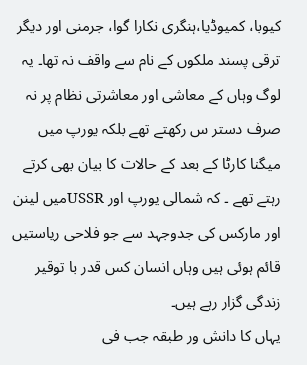کیوبا، کمیوڈیا،ہنگری نکارا گوا، جرمنی اور دیگر ترقی پسند ملکوں کے نام سے واقف نہ تھا۔ یہ لوگ وہاں کے معاشی اور معاشرتی نظام پر نہ صرف دستر س رکھتے تھے بلکہ یورپ میں میگنا کارٹا کے بعد کے حالات کا بیان بھی کرتے رہتے تھے ۔ کہ شمالی یورپ اور USSRمیں لینن اور مارکس کی جدوجہد سے جو فلاحی ریاستیں قائم ہوئی ہیں وہاں انسان کس قدر با توقیر زندگی گزار رہے ہیں۔
یہاں کا دانش ور طبقہ جب فی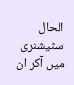الحال سٹیشنری میں آکر ان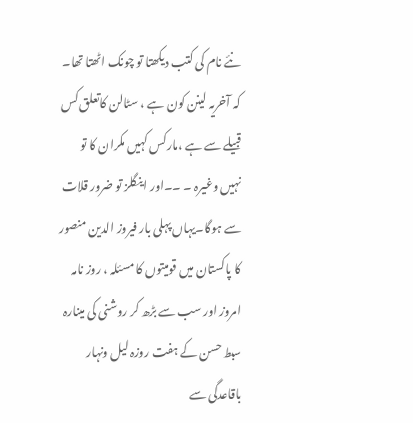نئے نام کی کتب دیکھتا تو چونک اٹھتا تھا۔ کہ آخریہ لینن کون ہے ، سٹالن کاتعلق کس قبیلے سے ہے ،مارکس کہیں مکران کا تو نہیں وغیرہ ۔ ۔۔اور اینگلز تو ضرور قلات سے ہوگا۔یہاں پہلی بار فیروز الدین منصور کا پاکستان میں قومیتوں کا مسئلہ ، روز نامہ امروز اور سب سے بڑھ کر روشنی کی مینارہ سبط حسن کے ہفت روزہ لیل ونہار باقاعدگی سے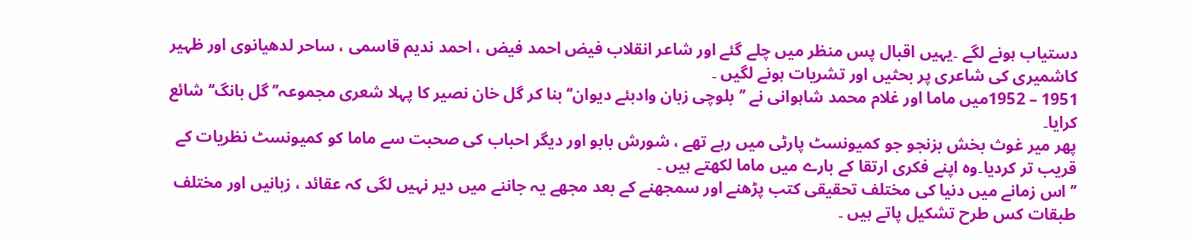دستیاب ہونے لگے ۔یہیں اقبال پس منظر میں چلے گئے اور شاعر انقلاب فیض احمد فیض ، احمد ندیم قاسمی ، ساحر لدھیانوی اور ظہیر کاشمیری کی شاعری پر بحثیں اور تشریات ہونے لگیں ۔
1951 – 1952میں ماما اور غلام محمد شاہوانی نے ’’بلوچی زبان وادبئے دیوان‘‘بنا کر گل خان نصیر کا پہلا شعری مجموعہ’’ گل بانگ‘‘ شائع کرایا۔
پھر میر غوث بخش بزنجو جو کمیونسٹ پارٹی میں رہے تھے ، شورش بابو اور دیگر احباب کی صحبت سے ماما کو کمیونسٹ نظریات کے قریب تر کردیا۔وہ اپنے فکری ارتقا کے بارے میں ماما لکھتے ہیں ۔
’’اس زمانے میں دنیا کی مختلف تحقیقی کتب پڑھنے اور سمجھنے کے بعد مجھے یہ جاننے میں دیر نہیں لگی کہ عقائد ، زبانیں اور مختلف طبقات کس طرح تشکیل پاتے ہیں ۔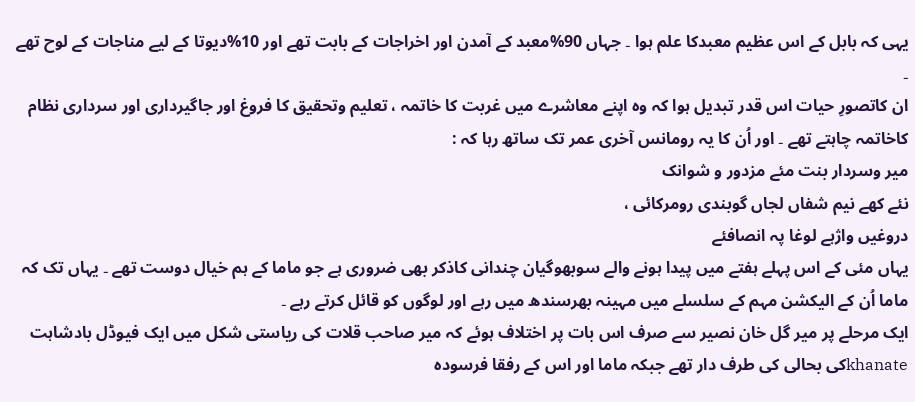یہی کہ بابل کے اس عظیم معبدکا علم ہوا ۔ جہاں 90%معبد کے آمدن اور اخراجات کے بابت تھے اور 10%دیوتا کے لیے مناجات کے لوح تھے ۔
ان کاتصورِ حیات اس قدر تبدیل ہوا کہ وہ اپنے معاشرے میں غربت کا خاتمہ ، تعلیم وتحقیق کا فروغ اور جاگیرداری اور سرداری نظام کاخاتمہ چاہتے تھے ۔ اور اُن کا یہ رومانس آخری عمر تک ساتھ رہا کہ :
میر وسردار بنت مئے مزدور و شوانک
نئے کھے نیم شفاں لجاں گوبندی رومرکائی ،
دروغیں واژہے لوغا پہ انصافئے
یہاں مئی کے اس پہلے ہفتے میں پیدا ہونے والے سوبھوگیان چندانی کاذکر بھی ضروری ہے جو ماما کے ہم خیال دوست تھے ۔ یہاں تک کہ ماما اُن کے الیکشن مہم کے سلسلے میں مہینہ بھرسندھ میں رہے اور لوگوں کو قائل کرتے رہے ۔
ایک مرحلے پر میر گل خان نصیر سے صرف اس بات پر اختلاف ہوئے کہ میر صاحب قلات کی ریاستی شکل میں ایک فیوڈل بادشاہت khanateکی بحالی کی طرف دار تھے جبکہ ماما اور اس کے رفقا فرسودہ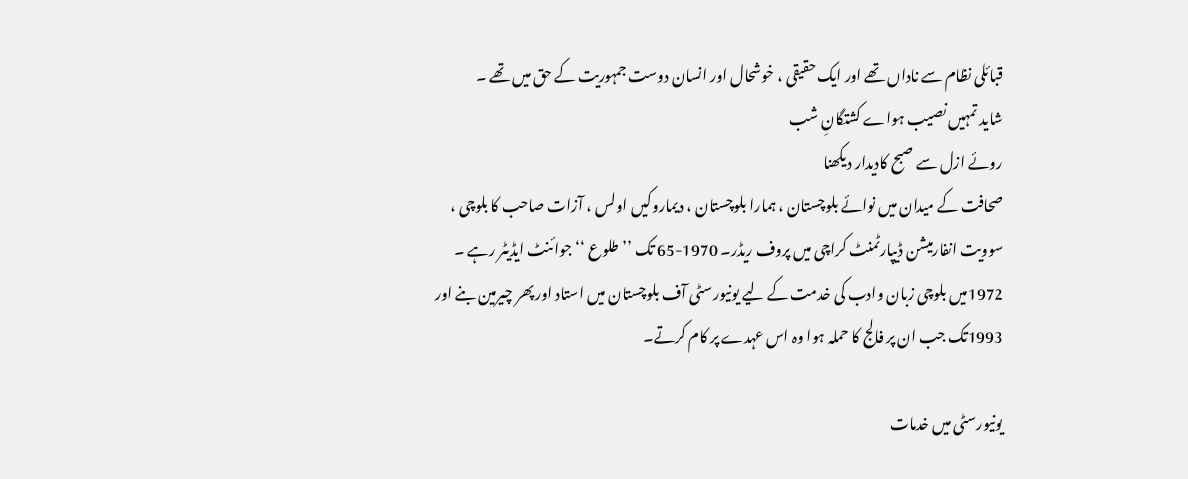قبائلی نظام سے ناداں تھے اور ایک حقیقی ، خوشحال اور انسان دوست جمہوریت کے حق میں تھے ۔
شاید تمہیں نصیب ہواے کشتگانِ شب
روئے ازل سے صبح کادیدار دیکھنا
صحافت کے میدان میں نوائے بلوچستان ، ہمارا بلوچستان ، دیماروکیں اولس ، آزات صاحب کا بلوچی ، سوویت انفارمیشن ڈیپارٹمنٹ کراچی میں پروف ریڈر۔ 1970-65 تک ’’طلوع ‘‘ جوائنٹ ایڈیٹر رہے ۔
1972میں بلوچی زبان وادب کی خدمت کے لیے یونیورسٹی آف بلوچستان میں استاد اور پھر چیرمین بنے اور 1993تک جب ان پر فالج کا حملہ ہوا وہ اس عہدے پر کام کرتے۔

یونیورسٹی میں خدمات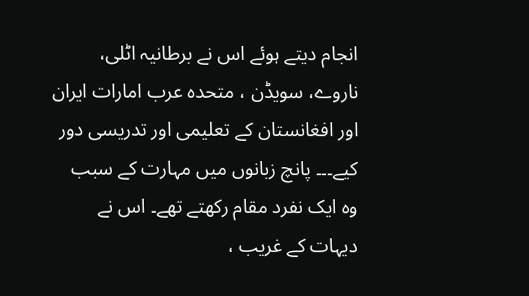انجام دیتے ہوئے اس نے برطانیہ اٹلی، ناروے، سویڈن ، متحدہ عرب امارات ایران اور افغانستان کے تعلیمی اور تدریسی دور کیے۔۔۔ پانچ زبانوں میں مہارت کے سبب وہ ایک نفرد مقام رکھتے تھے۔ اس نے دیہات کے غریب ،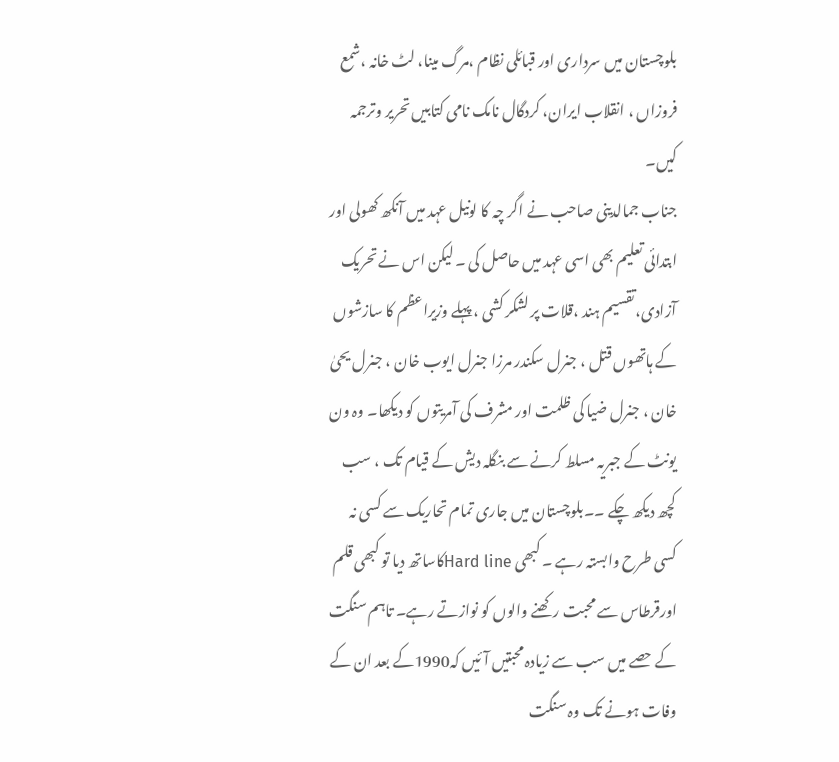بلوچستان میں سرداری اور قبائلی نظام ،مرگ مینا، لٹ خانہ ،شمع فروزاں ، انقلاب ایران، کردگال نامک نامی کتابیں تحریر وترجمہ کیں۔
جناب جمالدینی صاحب نے اگر چہ کا لونیل عہد میں آنکھ کھولی اور ابتدائی تعلیم بھی اسی عہد میں حاصل کی ۔ لیکن اس نے تحریک آزادی،تقسیم ہند ،قلات پر لشکر کشی ، پہلے وزیراعظم کا سازشوں کے ہاتھوں قتل ، جنرل سکندر مرزا جنرل ایوب خان ، جنرل یحیٰ خان ، جنرل ضیا کی ظلمت اور مشرف کی آمریتوں کو دیکھا۔ وہ ون یونٹ کے جبریہ مسلط کرنے سے بنگلہ دیش کے قیام تک ، سب کچھ دیکھ چکے ۔۔بلوچستان میں جاری تمام تحاریک سے کسی نہ کسی طرح وابستہ رہے ۔ کبھی Hard lineکاساتھ دیا تو کبھی قلم اورقرطاس سے محبت رکھنے والوں کو نوازتے رہے۔ تاہم سنگت کے حصے میں سب سے زیادہ محبتیں آئیں کہ1990کے بعد ان کے وفات ہونے تک وہ سنگت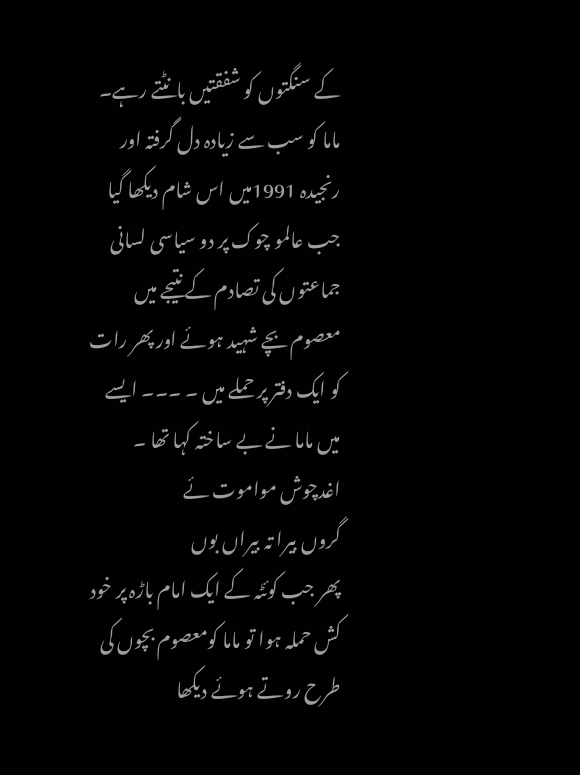کے سنگتوں کو شفقتیں بانٹتے رہے۔ ماما کو سب سے زیادہ دل گرفتہ اور رنجیدہ 1991میں اس شام دیکھا گیا جب عالمو چوک پر دو سیاسی لسانی جماعتوں کی تصادم کے نتیجے میں معصوم بچے شہید ہوئے اور پھر رات کو ایک دفتر پر حملے میں ۔ ۔۔۔ ایسے میں ماما نے بے ساختہ کہا تھا ۔
اغدچوش مواموت ئے
گروں بیرا تہ بیراں بوں
پھر جب کوئٹہ کے ایک امام باڑہ پر خود کش حملہ ہوا تو ماما کومعصوم بچوں کی طرح روتے ہوئے دیکھا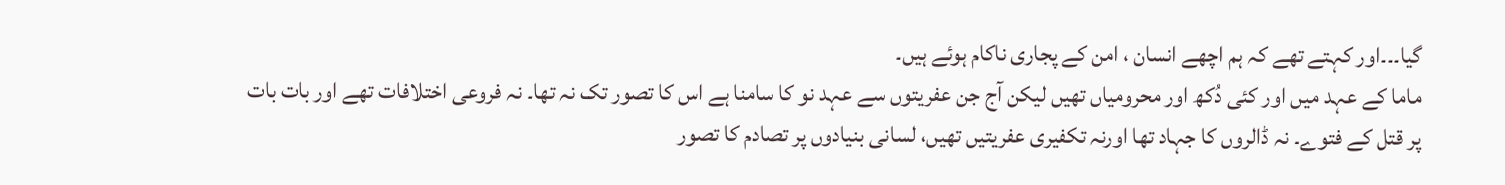گیا۔۔۔اور کہتے تھے کہ ہم اچھے انسان ، امن کے پجاری ناکام ہوئے ہیں۔
ماما کے عہد میں اور کئی دُکھ اور محرومیاں تھیں لیکن آج جن عفریتوں سے عہد نو کا سامنا ہے اس کا تصور تک نہ تھا۔ نہ فروعی اختلافات تھے اور بات بات پر قتل کے فتوے۔ نہ ڈالروں کا جہاد تھا اورنہ تکفیری عفریتیں تھیں، لسانی بنیادوں پر تصادم کا تصور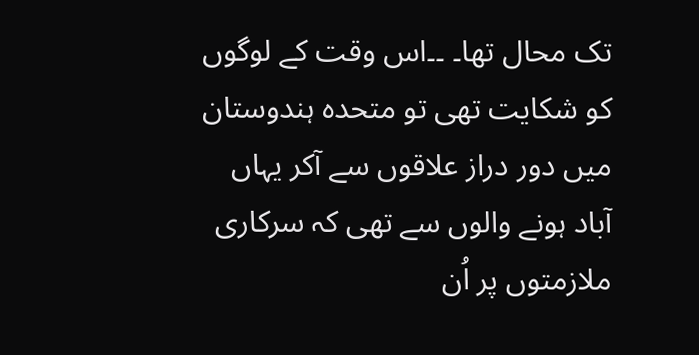تک محال تھا۔ ۔۔اس وقت کے لوگوں کو شکایت تھی تو متحدہ ہندوستان میں دور دراز علاقوں سے آکر یہاں آباد ہونے والوں سے تھی کہ سرکاری ملازمتوں پر اُن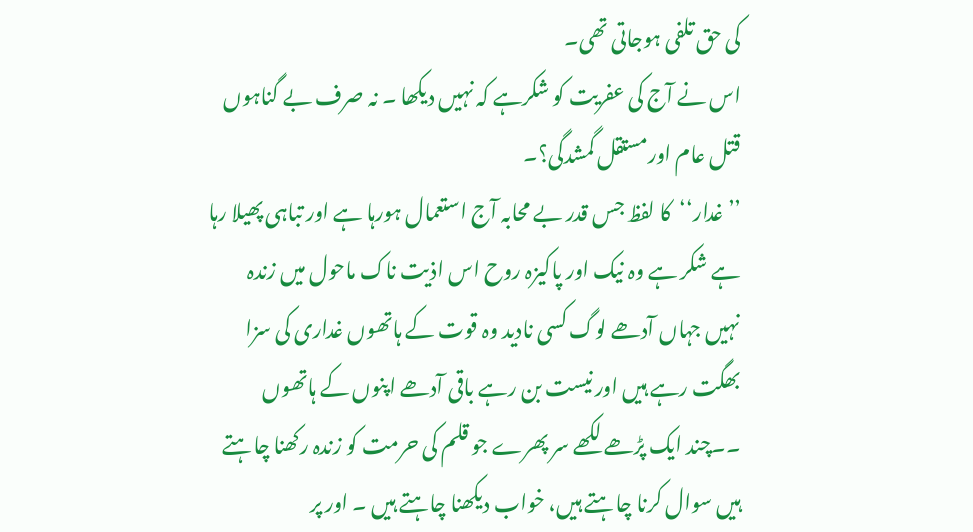کی حق تلفی ہوجاتی تھی۔
اس نے آج کی عفریت کو شکرہے کہ نہیں دیکھا ۔ نہ صرف بے گناہوں قتل عام اورمستقل گمشدگی؟۔
’’غدار‘‘کا لفظ جس قدر بے محابہ آج استعمال ہورہا ہے اور تباہی پھیلا رہا ہے شکر ہے وہ نیک اور پاکیزہ روح اس اذیت ناک ماحول میں زندہ نہیں جہاں آدھے لوگ کسی نادید وہ قوت کے ہاتھوں غداری کی سزا بھگت رہے ہیں اور نیست بن رہے باقی آدھے اپنوں کے ہاتھوں ۔۔چند ایک پڑھے لکھے سر پھرے جو قلم کی حرمت کو زندہ رکھنا چاہتے ہیں سوال کرنا چاہتے ہیں، خواب دیکھنا چاہتے ہیں ۔ اور پر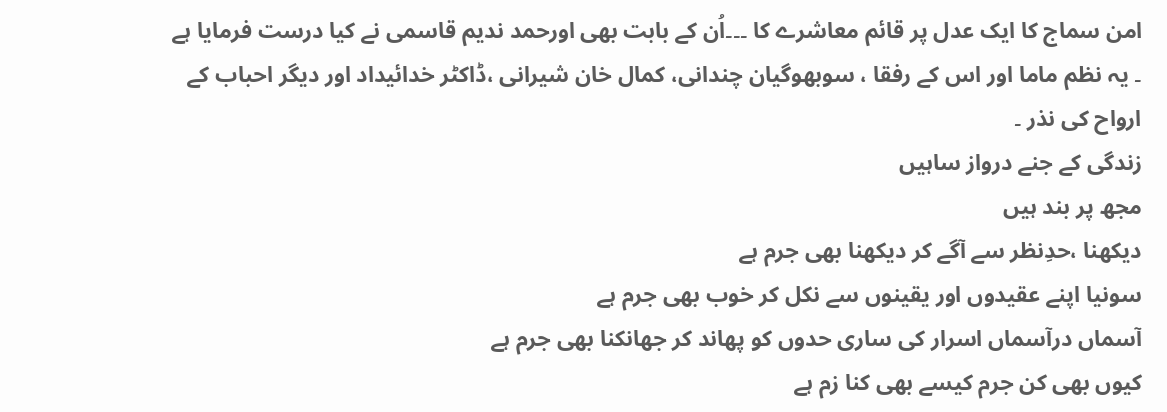امن سماج کا ایک عدل پر قائم معاشرے کا ۔۔۔اُن کے بابت بھی اورحمد ندیم قاسمی نے کیا درست فرمایا ہے ۔ یہ نظم ماما اور اس کے رفقا ، سوبھوگیان چندانی، کمال خان شیرانی ،ڈاکٹر خدائیداد اور دیگر احباب کے ارواح کی نذر ۔
زندگی کے جنے درواز ساہیں
مجھ پر بند ہیں
دیکھنا ،حدِنظر سے آگے کر دیکھنا بھی جرم ہے
سونیا اپنے عقیدوں اور یقینوں سے نکل کر خوب بھی جرم ہے
آسماں درآسماں اسرار کی ساری حدوں کو پھاند کر جھانکنا بھی جرم ہے
کیوں بھی کن جرم کیسے بھی کنا زم ہے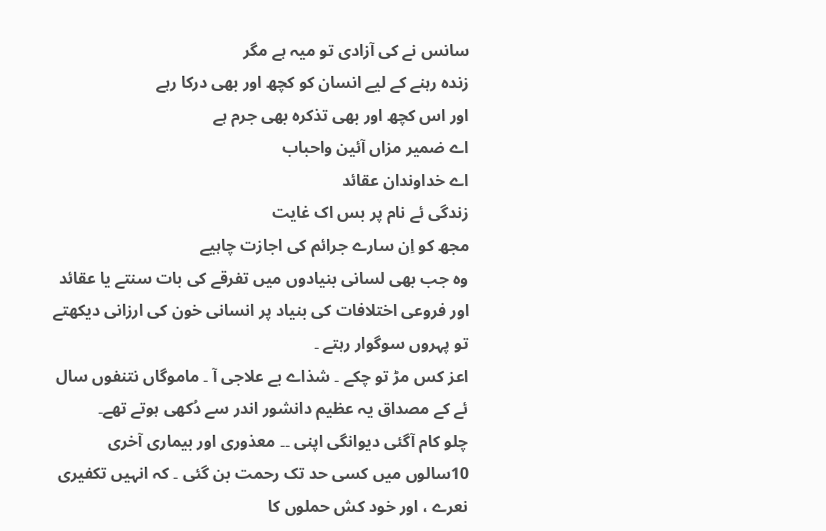سانس نے کی آزادی تو میہ ہے مگر
زندہ رہنے کے لیے انسان کو کچھ اور بھی درکا رہے
اور اس کچھ اور بھی تذکرہ بھی جرم ہے
اے ضمیر مزاں آئین واحباب
اے خداوندان عقائد
زندگی ئے نام پر بس اک غایت
مجھ کو اِن سارے جرائم کی اجازت چاہیے
وہ جب بھی لسانی بنیادوں میں تفرقے کی بات سنتے یا عقائد اور فروعی اختلافات کی بنیاد پر انسانی خون کی ارزانی دیکھتے تو پہروں سوگوار رہتے ۔
اعز کس مڑ تو چکے ۔ شذاے بے علاجی آ ۔ ماموگاں نتنفوں سال ئے کے مصداق یہ عظیم دانشور اندر سے دُکھی ہوتے تھے۔
چلو کام آگئی دیوانگی اپنی ۔۔ معذوری اور بیماری آخری 10سالوں میں کسی حد تک رحمت بن گئی ۔ کہ انہیں تکفیری نعرے ، اور خود کش حملوں کا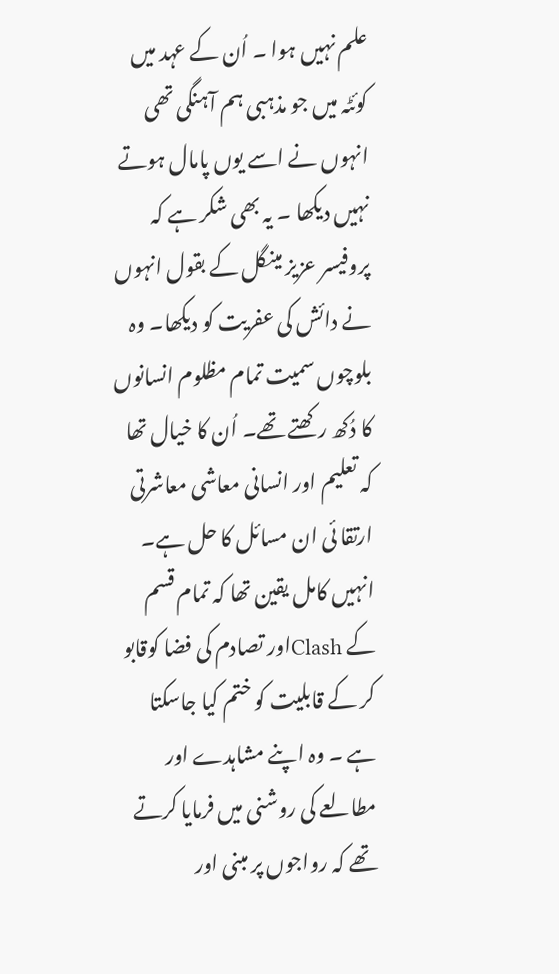علم نہیں ہوا ۔ اُن کے عہد میں کوئٹہ میں جو مذہبی ہم آہنگی تھی انہوں نے اسے یوں پامال ہوتے نہیں دیکھا ۔ یہ بھی شکر ہے کہ پروفیسر عزیز مینگل کے بقول انہوں نے دائش کی عفریت کو دیکھا۔ وہ بلوچوں سمیت تمام مظلوم انسانوں کا دُکھ رکھتے تھے۔ اُن کا خیال تھا کہ تعلیم اور انسانی معاشی معاشرتی ارتقا ئی ان مسائل کا حل ہے۔ انہیں کامل یقین تھا کہ تمام قسم کے Clashاور تصادم کی فضا کوقابو کر کے قابلیت کو ختم کیا جاسکتا ہے ۔ وہ اپنے مشاہدے اور مطالعے کی روشنی میں فرمایا کرتے تھے کہ رواجوں پر مبنی اور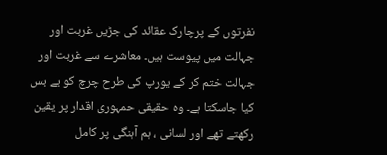نفرتوں کے پرچارک عقائد کی جڑیں غربت اور جہالت میں پیوست ہیں۔ معاشرے سے غربت اور جہالت ختم کر کے یورپ کی طرح چرچ کو بے بس کیا جاسکتا ہے۔ وہ حقیقی حمہوری اقدار پر یقین رکھتے تھے اور لسانی ، ہم آہنگی پر کامل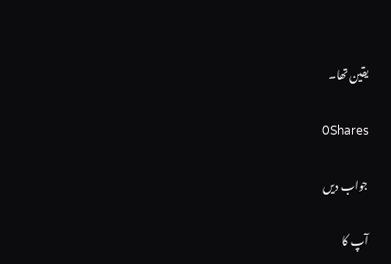یقین تھا۔

0Shares

جواب دیں

آپ کا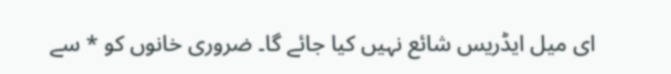ای میل ایڈریس شائع نہیں کیا جائے گا۔ ضروری خانوں کو * سے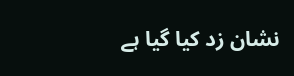نشان زد کیا گیا ہے